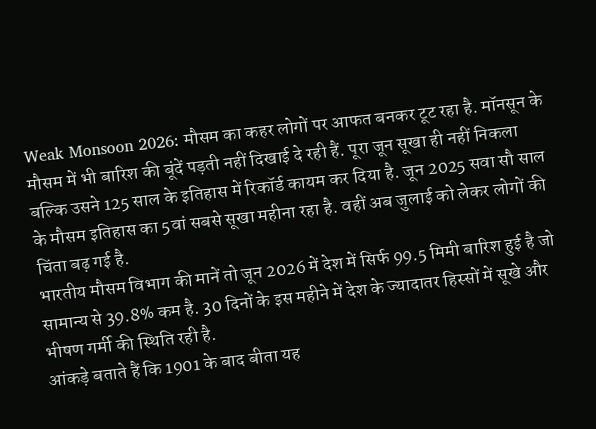Weak Monsoon 2026: मौसम का कहर लोगों पर आफत बनकर टूट रहा है. मॉनसून के मौसम में भी बारिश की बूंदें पड़ती नहीं दिखाई दे रही हैं. पूरा जून सूखा ही नहीं निकला बल्कि उसने 125 साल के इतिहास में रिकॉर्ड कायम कर दिया है. जून 2025 सवा सौ साल के मौसम इतिहास का 5वां सबसे सूखा महीना रहा है. वहीं अब जुलाई को लेकर लोगों की चिंता बढ़ गई है.
भारतीय मौसम विभाग की मानें तो जून 2026 में देश में सिर्फ 99.5 मिमी बारिश हुई है जो सामान्य से 39.8% कम है. 30 दिनों के इस महीने में देश के ज्यादातर हिस्सों में सूखे और भीषण गर्मी की स्थिति रही है.
आंकड़े बताते हैं कि 1901 के बाद बीता यह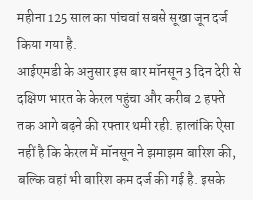महीना 125 साल का पांचवां सबसे सूखा जून दर्ज किया गया है.
आईएमडी के अनुसार इस बार मॉनसून 3 दिन देरी से दक्षिण भारत के केरल पहुंचा और करीब 2 हफ्ते तक आगे बढ़ने की रफ्तार थमी रही. हालांकि ऐसा नहीं है कि केरल में मॉनसून ने झमाझम बारिश की, बल्कि वहां भी बारिश कम दर्ज की गई है. इसके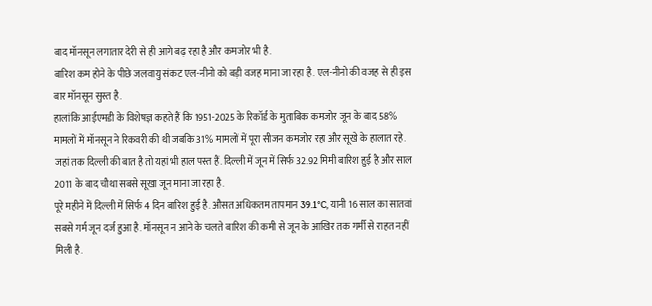बाद मॉनसून लगातार देरी से ही आगे बढ़ रहा है और कमजोर भी है.
बारिश कम होने के पीछे जलवायु संकट एल-नीनो को बड़ी वजह माना जा रहा है. एल-नीनो की वजह से ही इस बार मॉनसून सुस्त है.
हालांकि आईएमडी के विशेषज्ञ कहते हैं कि 1951-2025 के रिकॉर्ड के मुताबिक कमजोर जून के बाद 58% मामलों में मॉनसून ने रिकवरी की थी जबकि 31% मामलों में पूरा सीजन कमजोर रहा और सूखे के हालात रहे.
जहां तक दिल्ली की बात है तो यहां भी हाल पस्त हैं. दिल्ली में जून में सिर्फ 32.92 मिमी बारिश हुई है और साल 2011 के बाद चौथा सबसे सूखा जून माना जा रहा है.
पूरे महीने में दिल्ली में सिर्फ 4 दिन बारिश हुई है. औसत अधिकतम तापमान 39.1°C, यानी 16 साल का सातवां सबसे गर्म जून दर्ज हुआ है. मॉनसून न आने के चलते बारिश की कमी से जून के आखिर तक गर्मी से राहत नहीं मिली है.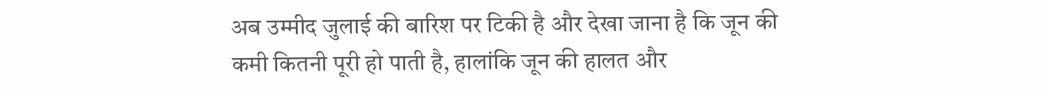अब उम्मीद जुलाई की बारिश पर टिकी है और देखा जाना है कि जून की कमी कितनी पूरी हो पाती है, हालांकि जून की हालत और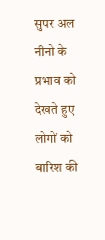सुपर अल नीनो के प्रभाव को देखते हुए लोगों को बारिश की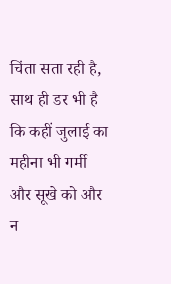चिंता सता रही है, साथ ही डर भी है कि कहीं जुलाई का महीना भी गर्मी और सूखे को और न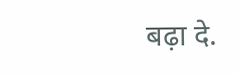बढ़ा दे.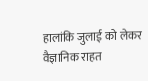हालांकि जुलाई को लेकर वैज्ञानिक राहत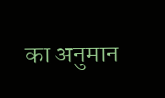का अनुमान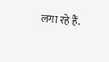लगा रहे हैं.